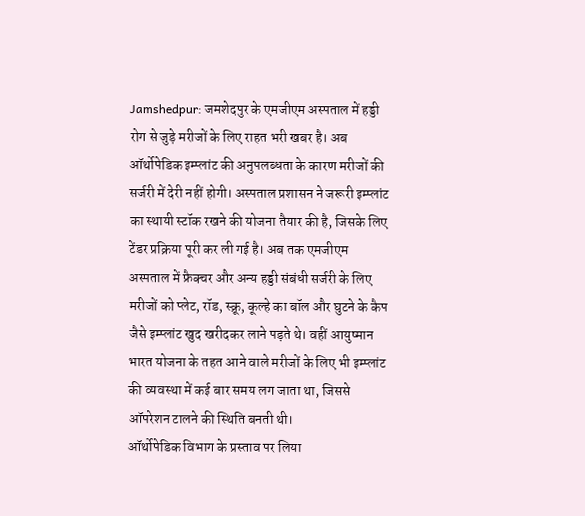Jamshedpur: जमशेदपुर के एमजीएम अस्पताल में हड्डी रोग से जुड़े मरीजों के लिए राहत भरी खबर है। अब ऑर्थोपेडिक इम्प्लांट की अनुपलब्धता के कारण मरीजों की सर्जरी में देरी नहीं होगी। अस्पताल प्रशासन ने जरूरी इम्प्लांट का स्थायी स्टॉक रखने की योजना तैयार की है, जिसके लिए टेंडर प्रक्रिया पूरी कर ली गई है। अब तक एमजीएम अस्पताल में फ्रैक्चर और अन्य हड्डी संबंधी सर्जरी के लिए मरीजों को प्लेट, रॉड, स्क्रू, कूल्हे का बॉल और घुटने के कैप जैसे इम्प्लांट खुद खरीदकर लाने पड़ते थे। वहीं आयुष्मान भारत योजना के तहत आने वाले मरीजों के लिए भी इम्प्लांट की व्यवस्था में कई बार समय लग जाता था, जिससे ऑपरेशन टालने की स्थिति बनती थी।
ऑर्थोपेडिक विभाग के प्रस्ताव पर लिया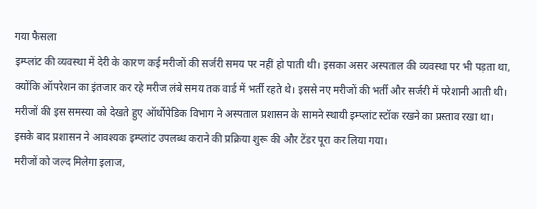गया फैसला
इम्प्लांट की व्यवस्था में देरी के कारण कई मरीजों की सर्जरी समय पर नहीं हो पाती थी। इसका असर अस्पताल की व्यवस्था पर भी पड़ता था, क्योंकि ऑपरेशन का इंतजार कर रहे मरीज लंबे समय तक वार्ड में भर्ती रहते थे। इससे नए मरीजों की भर्ती और सर्जरी में परेशानी आती थी। मरीजों की इस समस्या को देखते हुए ऑर्थोपेडिक विभाग ने अस्पताल प्रशासन के सामने स्थायी इम्प्लांट स्टॉक रखने का प्रस्ताव रखा था। इसके बाद प्रशासन ने आवश्यक इम्प्लांट उपलब्ध कराने की प्रक्रिया शुरू की और टेंडर पूरा कर लिया गया।
मरीजों को जल्द मिलेगा इलाज,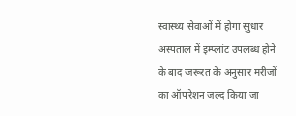स्वास्थ्य सेवाओं में होगा सुधार
अस्पताल में इम्प्लांट उपलब्ध होने के बाद जरूरत के अनुसार मरीजों का ऑपरेशन जल्द किया जा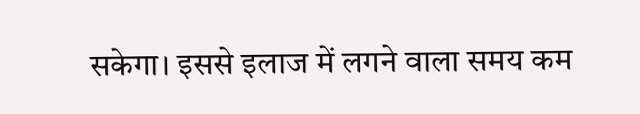सकेगा। इससे इलाज में लगने वाला समय कम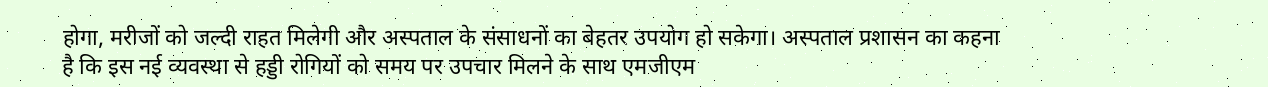होगा, मरीजों को जल्दी राहत मिलेगी और अस्पताल के संसाधनों का बेहतर उपयोग हो सकेगा। अस्पताल प्रशासन का कहना है कि इस नई व्यवस्था से हड्डी रोगियों को समय पर उपचार मिलने के साथ एमजीएम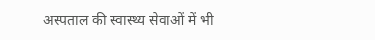अस्पताल की स्वास्थ्य सेवाओं में भी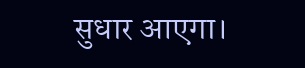सुधार आएगा।